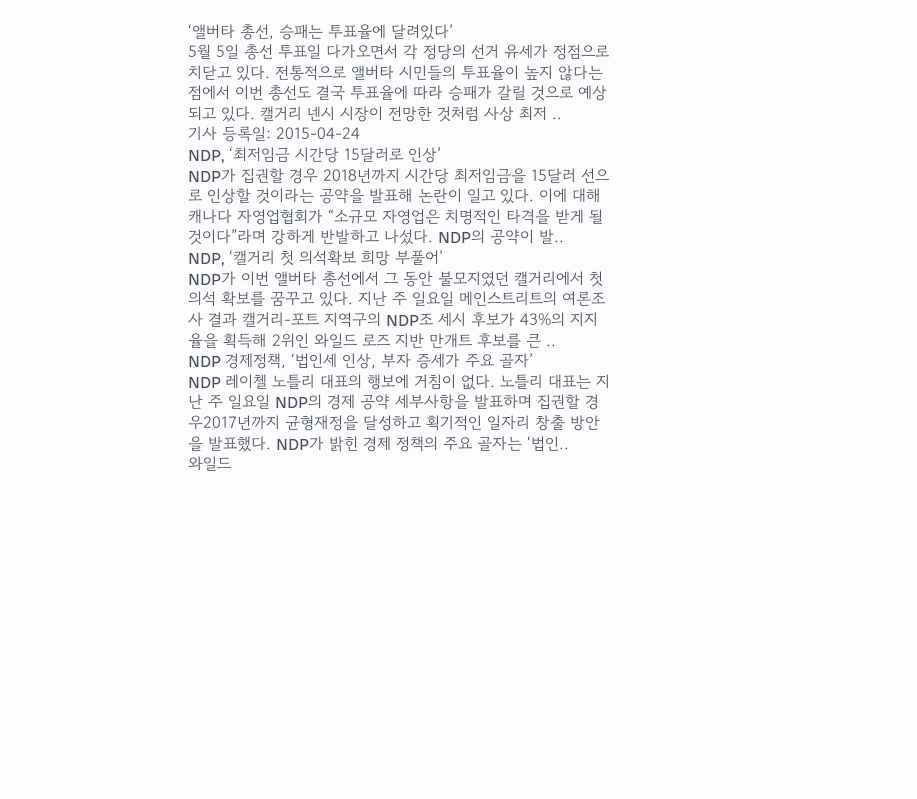‘앨버타 총선, 승패는 투표율에 달려있다’
5월 5일 총선 투표일 다가오면서 각 정당의 선거 유세가 정점으로 치닫고 있다. 전통적으로 앨버타 시민들의 투표율이 높지 않다는 점에서 이번 총선도 결국 투표율에 따라 승패가 갈릴 것으로 예상되고 있다. 캘거리 넨시 시장이 전망한 것처럼 사상 최저 ..
기사 등록일: 2015-04-24
NDP, ‘최저임금 시간당 15달러로 인상’
NDP가 집권할 경우 2018년까지 시간당 최저임금을 15달러 선으로 인상할 것이라는 공약을 발표해 논란이 일고 있다. 이에 대해 캐나다 자영업협회가 “소규모 자영업은 치명적인 타격을 받게 될 것이다”라며 강하게 반발하고 나섰다. NDP의 공약이 발..
NDP, ‘캘거리 첫 의석확보 희망 부풀어’
NDP가 이번 앨버타 총선에서 그 동안 불모지였던 캘거리에서 첫 의석 확보를 꿈꾸고 있다. 지난 주 일요일 메인스트리트의 여론조사 결과 캘거리-포트 지역구의 NDP조 세시 후보가 43%의 지지율을 획득해 2위인 와일드 로즈 지반 만개트 후보를 큰 ..
NDP 경제정책, ‘법인세 인상, 부자 증세가 주요 골자’
NDP 레이첼 노틀리 대표의 행보에 거침이 없다. 노틀리 대표는 지난 주 일요일 NDP의 경제 공약 세부사항을 발표하며 집권할 경우2017년까지 균형재정을 달성하고 획기적인 일자리 창출 방안을 발표했다. NDP가 밝힌 경제 정책의 주요 골자는 ‘법인..
와일드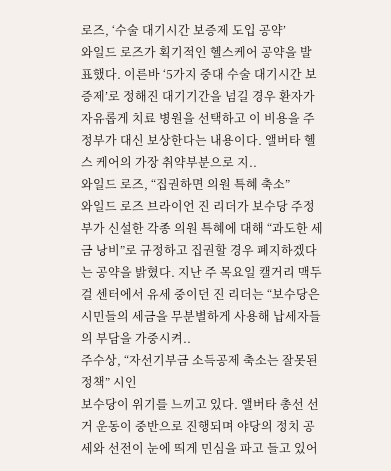로즈, ‘수술 대기시간 보증제 도입 공약’
와일드 로즈가 획기적인 헬스케어 공약을 발표했다. 이른바 ‘5가지 중대 수술 대기시간 보증제’로 정해진 대기기간을 넘길 경우 환자가 자유롭게 치료 병원을 선택하고 이 비용을 주정부가 대신 보상한다는 내용이다. 앨버타 헬스 케어의 가장 취약부분으로 지..
와일드 로즈, “집권하면 의원 특혜 축소”
와일드 로즈 브라이언 진 리더가 보수당 주정부가 신설한 각종 의원 특혜에 대해 “과도한 세금 낭비”로 규정하고 집권할 경우 폐지하겠다는 공약을 밝혔다. 지난 주 목요일 캘거리 맥두걸 센터에서 유세 중이던 진 리더는 “보수당은 시민들의 세금을 무분별하게 사용해 납세자들의 부담을 가중시켜..
주수상, “자선기부금 소득공제 축소는 잘못된 정책” 시인
보수당이 위기를 느끼고 있다. 앨버타 총선 선거 운동이 중반으로 진행되며 야당의 정치 공세와 선전이 눈에 띄게 민심을 파고 들고 있어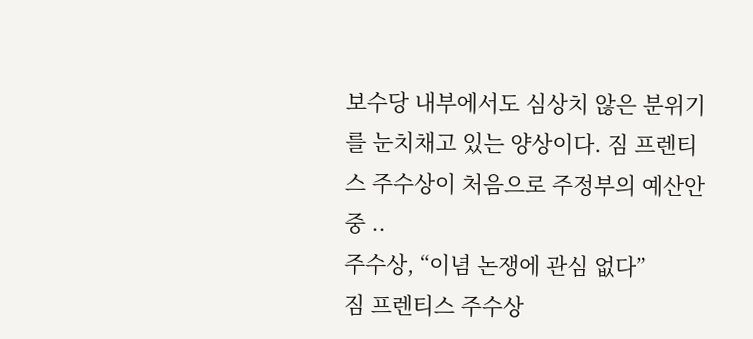보수당 내부에서도 심상치 않은 분위기를 눈치채고 있는 양상이다. 짐 프렌티스 주수상이 처음으로 주정부의 예산안 중 ..
주수상, “이념 논쟁에 관심 없다”
짐 프렌티스 주수상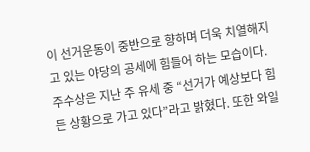이 선거운동이 중반으로 향하며 더욱 치열해지고 있는 야당의 공세에 힘들어 하는 모습이다. 주수상은 지난 주 유세 중 “선거가 예상보다 힘든 상황으로 가고 있다”라고 밝혔다. 또한 와일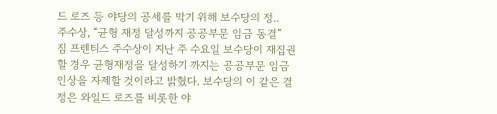드 로즈 등 야당의 공세를 막기 위해 보수당의 정..
주수상, “균형 재정 달성까지 공공부문 임금 동결”
짐 프렌티스 주수상이 지난 주 수요일 보수당이 재집권할 경우 균형재정을 달성하기 까지는 공공부문 임금인상을 자제할 것이라고 밝혔다. 보수당의 이 같은 결정은 와일드 로즈를 비롯한 야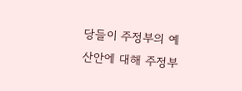당들이 주정부의 예산안에 대해 주정부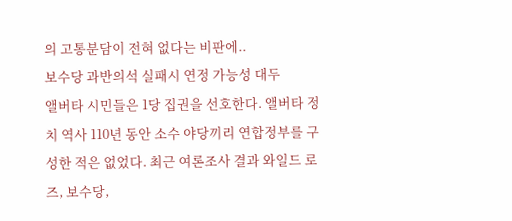의 고통분담이 전혀 없다는 비판에..
보수당 과반의석 실패시 연정 가능성 대두
앨버타 시민들은 1당 집권을 선호한다. 앨버타 정치 역사 110년 동안 소수 야당끼리 연합정부를 구성한 적은 없었다. 최근 여론조사 결과 와일드 로즈, 보수당,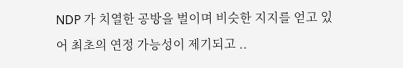NDP 가 치열한 공방을 벌이며 비슷한 지지를 얻고 있어 최초의 연정 가능성이 제기되고 ..